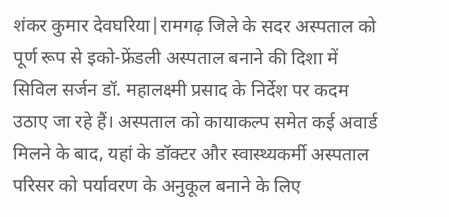शंकर कुमार देवघरिया|रामगढ़ जिले के सदर अस्पताल को पूर्ण रूप से इको-फ्रेंडली अस्पताल बनाने की दिशा में सिविल सर्जन डॉ. महालक्ष्मी प्रसाद के निर्देश पर कदम उठाए जा रहे हैं। अस्पताल को कायाकल्प समेत कई अवार्ड मिलने के बाद, यहां के डॉक्टर और स्वास्थ्यकर्मी अस्पताल परिसर को पर्यावरण के अनुकूल बनाने के लिए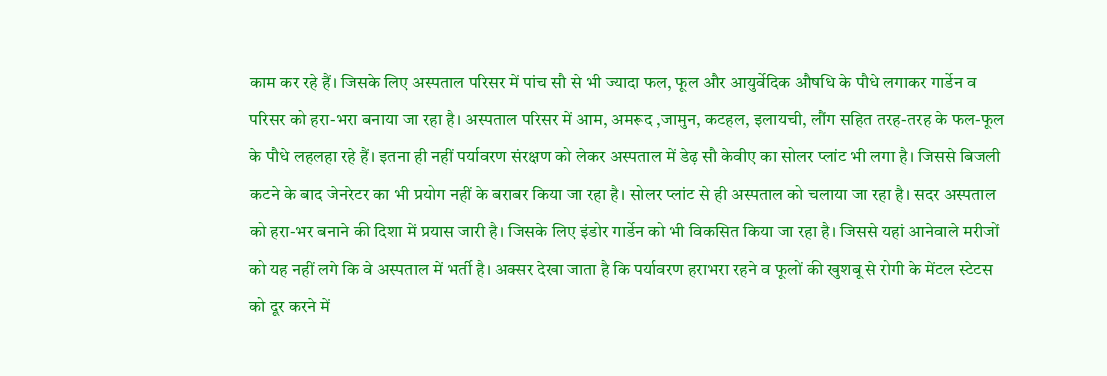काम कर रहे हैं। जिसके लिए अस्पताल परिसर में पांच सौ से भी ज्यादा फल, फूल और आयुर्वेदिक औषधि के पौधे लगाकर गार्डेन व परिसर को हरा-भरा बनाया जा रहा है। अस्पताल परिसर में आम, अमरूद ,जामुन, कटहल, इलायची, लौंग सहित तरह-तरह के फल-फूल के पौधे लहलहा रहे हैं। इतना ही नहीं पर्यावरण संरक्षण को लेकर अस्पताल में डेढ़ सौ केवीए का सोलर प्लांट भी लगा है। जिससे बिजली कटने के बाद जेनरेटर का भी प्रयोग नहीं के बराबर किया जा रहा है। सोलर प्लांट से ही अस्पताल को चलाया जा रहा है। सदर अस्पताल को हरा-भर बनाने की दिशा में प्रयास जारी है। जिसके लिए इंडोर गार्डेन को भी विकसित किया जा रहा है। जिससे यहां आनेवाले मरीजों को यह नहीं लगे कि वे अस्पताल में भर्ती है। अक्सर देखा जाता है कि पर्यावरण हराभरा रहने व फूलों की खुशबू से रोगी के मेंटल स्टेटस को दूर करने में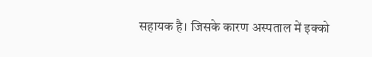सहायक है। जिसके कारण अस्पताल में इक्को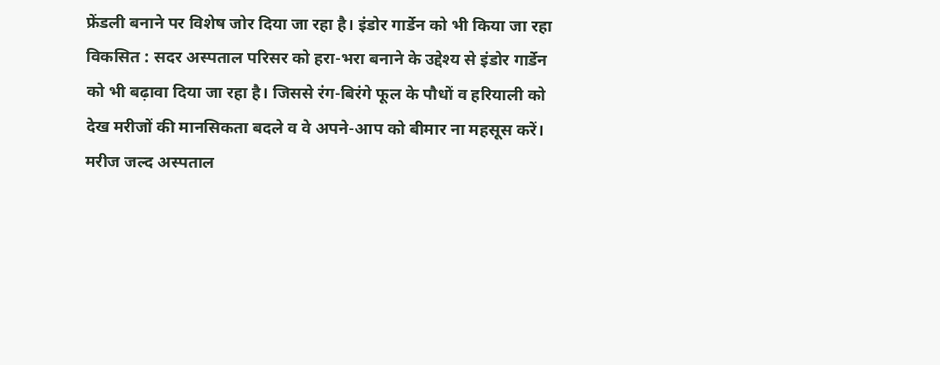फ्रेंडली बनाने पर विशेष जोर दिया जा रहा है। इंडोर गार्डेन को भी किया जा रहा विकसित : सदर अस्पताल परिसर को हरा-भरा बनाने के उद्देश्य से इंडोर गार्डेन को भी बढ़ावा दिया जा रहा है। जिससे रंग-बिरंगे फूल के पौधों व हरियाली को देख मरीजों की मानसिकता बदले व वे अपने-आप को बीमार ना महसूस करें। मरीज जल्द अस्पताल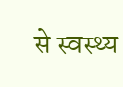से स्वस्थ्य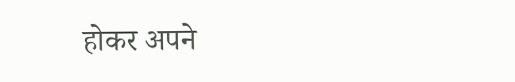होकर अपने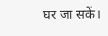घर जा सकें।